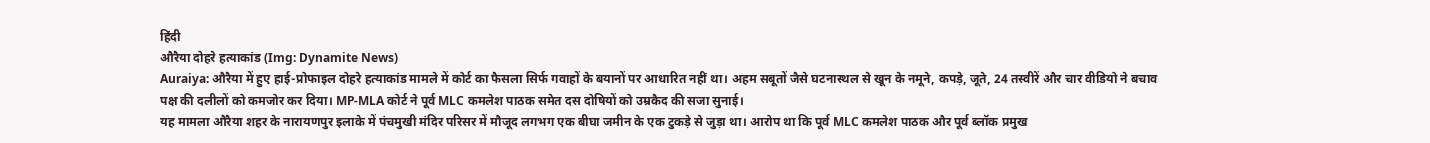हिंदी
औरैया दोहरे हत्याकांड (Img: Dynamite News)
Auraiya: औरैया में हुए हाई-प्रोफाइल दोहरे हत्याकांड मामले में कोर्ट का फैसला सिर्फ गवाहों के बयानों पर आधारित नहीं था। अहम सबूतों जैसे घटनास्थल से खून के नमूने, कपड़े, जूते, 24 तस्वीरें और चार वीडियो ने बचाव पक्ष की दलीलों को कमजोर कर दिया। MP-MLA कोर्ट ने पूर्व MLC कमलेश पाठक समेत दस दोषियों को उम्रकैद की सजा सुनाई।
यह मामला औरैया शहर के नारायणपुर इलाके में पंचमुखी मंदिर परिसर में मौजूद लगभग एक बीघा जमीन के एक टुकड़े से जुड़ा था। आरोप था कि पूर्व MLC कमलेश पाठक और पूर्व ब्लॉक प्रमुख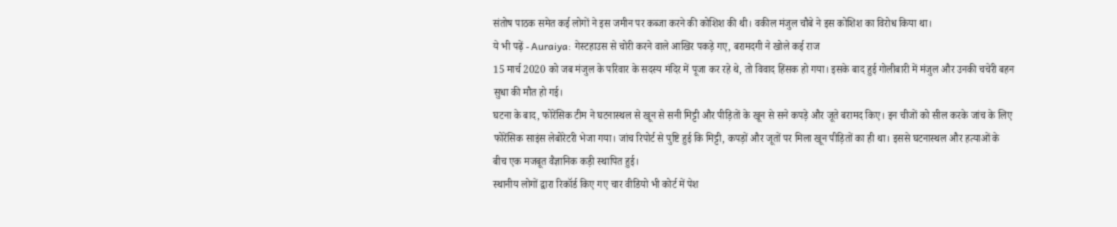संतोष पाठक समेत कई लोगों ने इस जमीन पर कब्जा करने की कोशिश की थी। वकील मंजुल चौबे ने इस कोशिश का विरोध किया था।
ये भी पढ़ें - Auraiya: गेस्टहाउस से चोरी करने वाले आखिर पकड़े गए, बरामदगी ने खोले कई राज
15 मार्च 2020 को जब मंजुल के परिवार के सदस्य मंदिर में पूजा कर रहे थे, तो विवाद हिंसक हो गया। इसके बाद हुई गोलीबारी में मंजुल और उनकी चचेरी बहन सुधा की मौत हो गई।
घटना के बाद, फोरेंसिक टीम ने घटनास्थल से खून से सनी मिट्टी और पीड़ितों के खून से सने कपड़े और जूते बरामद किए। इन चीजों को सील करके जांच के लिए फोरेंसिक साइंस लेबोरेटरी भेजा गया। जांच रिपोर्ट से पुष्टि हुई कि मिट्टी, कपड़ों और जूतों पर मिला खून पीड़ितों का ही था। इससे घटनास्थल और हत्याओं के बीच एक मजबूत वैज्ञानिक कड़ी स्थापित हुई।
स्थानीय लोगों द्वारा रिकॉर्ड किए गए चार वीडियो भी कोर्ट में पेश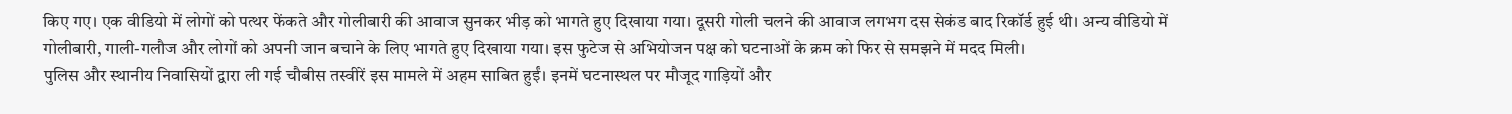किए गए। एक वीडियो में लोगों को पत्थर फेंकते और गोलीबारी की आवाज सुनकर भीड़ को भागते हुए दिखाया गया। दूसरी गोली चलने की आवाज लगभग दस सेकंड बाद रिकॉर्ड हुई थी। अन्य वीडियो में गोलीबारी, गाली-गलौज और लोगों को अपनी जान बचाने के लिए भागते हुए दिखाया गया। इस फुटेज से अभियोजन पक्ष को घटनाओं के क्रम को फिर से समझने में मदद मिली।
पुलिस और स्थानीय निवासियों द्वारा ली गई चौबीस तस्वीरें इस मामले में अहम साबित हुईं। इनमें घटनास्थल पर मौजूद गाड़ियों और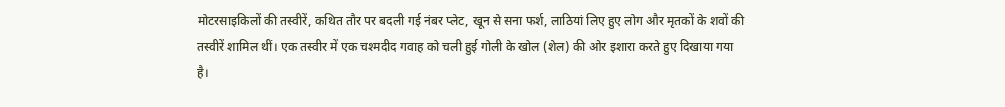मोटरसाइकिलों की तस्वीरें, कथित तौर पर बदली गई नंबर प्लेट, खून से सना फर्श, लाठियां लिए हुए लोग और मृतकों के शवों की तस्वीरें शामिल थीं। एक तस्वीर में एक चश्मदीद गवाह को चली हुई गोली के खोल (शेल) की ओर इशारा करते हुए दिखाया गया है।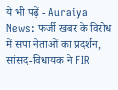ये भी पढ़ें - Auraiya News: फर्जी खबर के विरोध में सपा नेताओं का प्रदर्शन, सांसद-विधायक ने FIR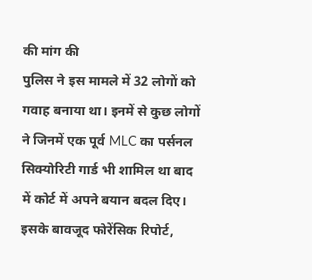की मांग की
पुलिस ने इस मामले में 32 लोगों को गवाह बनाया था। इनमें से कुछ लोगों ने जिनमें एक पूर्व MLC का पर्सनल सिक्योरिटी गार्ड भी शामिल था बाद में कोर्ट में अपने बयान बदल दिए। इसके बावजूद फोरेंसिक रिपोर्ट,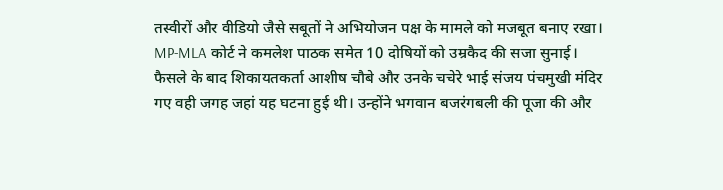तस्वीरों और वीडियो जैसे सबूतों ने अभियोजन पक्ष के मामले को मजबूत बनाए रखा।
MP-MLA कोर्ट ने कमलेश पाठक समेत 10 दोषियों को उम्रकैद की सजा सुनाई। फैसले के बाद शिकायतकर्ता आशीष चौबे और उनके चचेरे भाई संजय पंचमुखी मंदिर गए वही जगह जहां यह घटना हुई थी। उन्होंने भगवान बजरंगबली की पूजा की और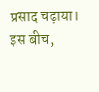प्रसाद चढ़ाया। इस बीच,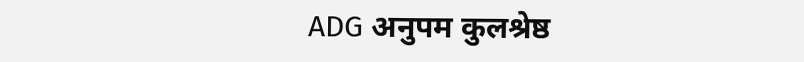ADG अनुपम कुलश्रेष्ठ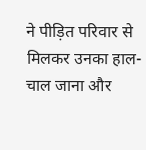ने पीड़ित परिवार से मिलकर उनका हाल-चाल जाना और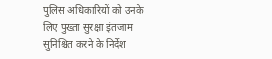पुलिस अधिकारियों को उनके लिए पुख्ता सुरक्षा इंतजाम सुनिश्चित करने के निर्देश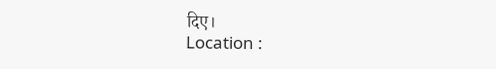दिए।
Location :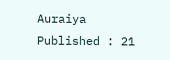Auraiya
Published : 21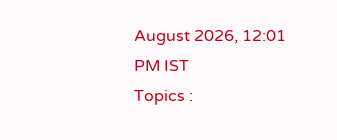August 2026, 12:01 PM IST
Topics :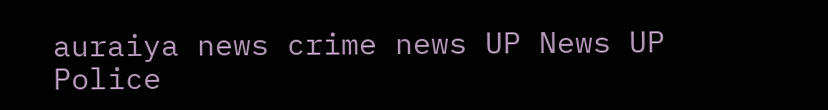auraiya news crime news UP News UP Police